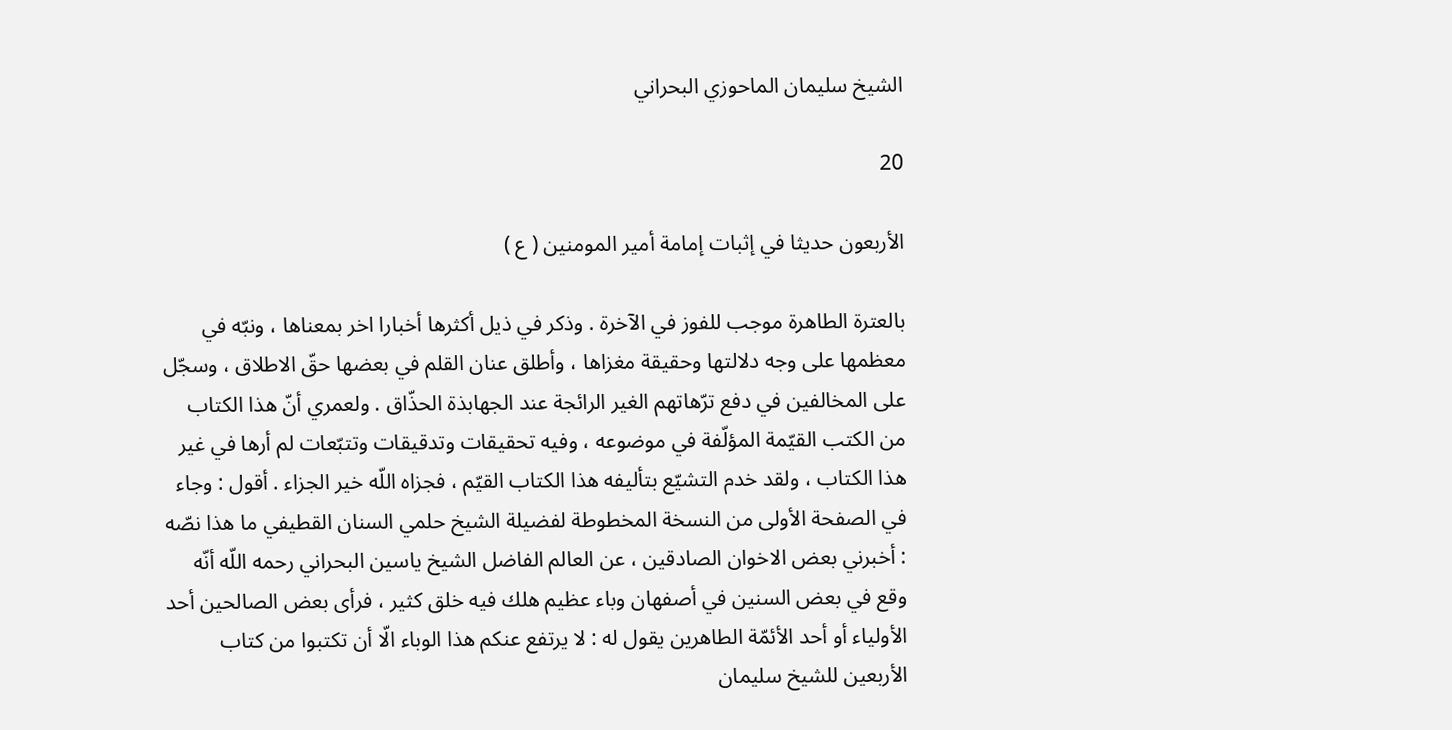الشيخ سليمان الماحوزي البحراني

20

الأربعون حديثا في إثبات إمامة أمير المومنين ( ع )

بالعترة الطاهرة موجب للفوز في الآخرة . وذكر في ذيل أكثرها أخبارا اخر بمعناها ، ونبّه في معظمها على وجه دلالتها وحقيقة مغزاها ، وأطلق عنان القلم في بعضها حقّ الاطلاق ، وسجّل على المخالفين في دفع ترّهاتهم الغير الرائجة عند الجهابذة الحذّاق . ولعمري أنّ هذا الكتاب من الكتب القيّمة المؤلّفة في موضوعه ، وفيه تحقيقات وتدقيقات وتتبّعات لم أرها في غير هذا الكتاب ، ولقد خدم التشيّع بتأليفه هذا الكتاب القيّم ، فجزاه اللّه خير الجزاء . أقول : وجاء في الصفحة الأولى من النسخة المخطوطة لفضيلة الشيخ حلمي السنان القطيفي ما هذا نصّه : أخبرني بعض الاخوان الصادقين ، عن العالم الفاضل الشيخ ياسين البحراني رحمه اللّه أنّه وقع في بعض السنين في أصفهان وباء عظيم هلك فيه خلق كثير ، فرأى بعض الصالحين أحد الأولياء أو أحد الأئمّة الطاهرين يقول له : لا يرتفع عنكم هذا الوباء الّا أن تكتبوا من كتاب الأربعين للشيخ سليمان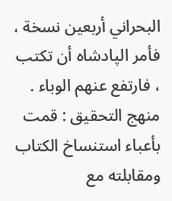البحراني أربعين نسخة ، فأمر الپادشاه أن تكتب ، فارتفع عنهم الوباء . منهج التحقيق : قمت بأعباء استنساخ الكتاب ومقابلته مع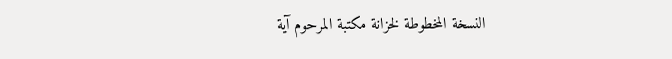النسخة المخطوطة لخزانة مكتبة المرحوم آية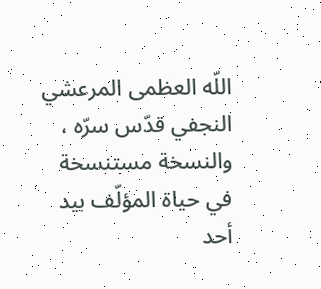اللّه العظمى المرعشي النجفي قدّس سرّه ، والنسخة مستنسخة في حياة المؤلّف بيد أحد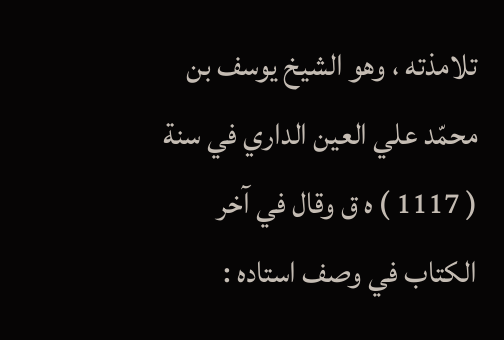تلامذته ، وهو الشيخ يوسف بن محمّد علي العين الداري في سنة ( 1117 ) ه ق وقال في آخر الكتاب في وصف استاده :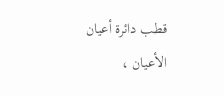قطب دائرة أعيان الأعيان ،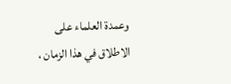وعمدة العلماء على الاطلاق في هذا الزمان ،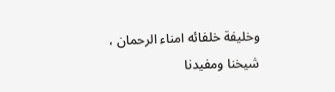وخليفة خلفائه امناء الرحمان ، شيخنا ومفيدنا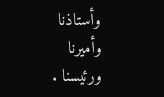وأستاذنا وأميرنا ورئيسنا .